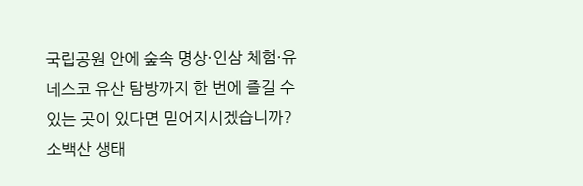국립공원 안에 숲속 명상·인삼 체험·유네스코 유산 탐방까지 한 번에 즐길 수 있는 곳이 있다면 믿어지시겠습니까? 소백산 생태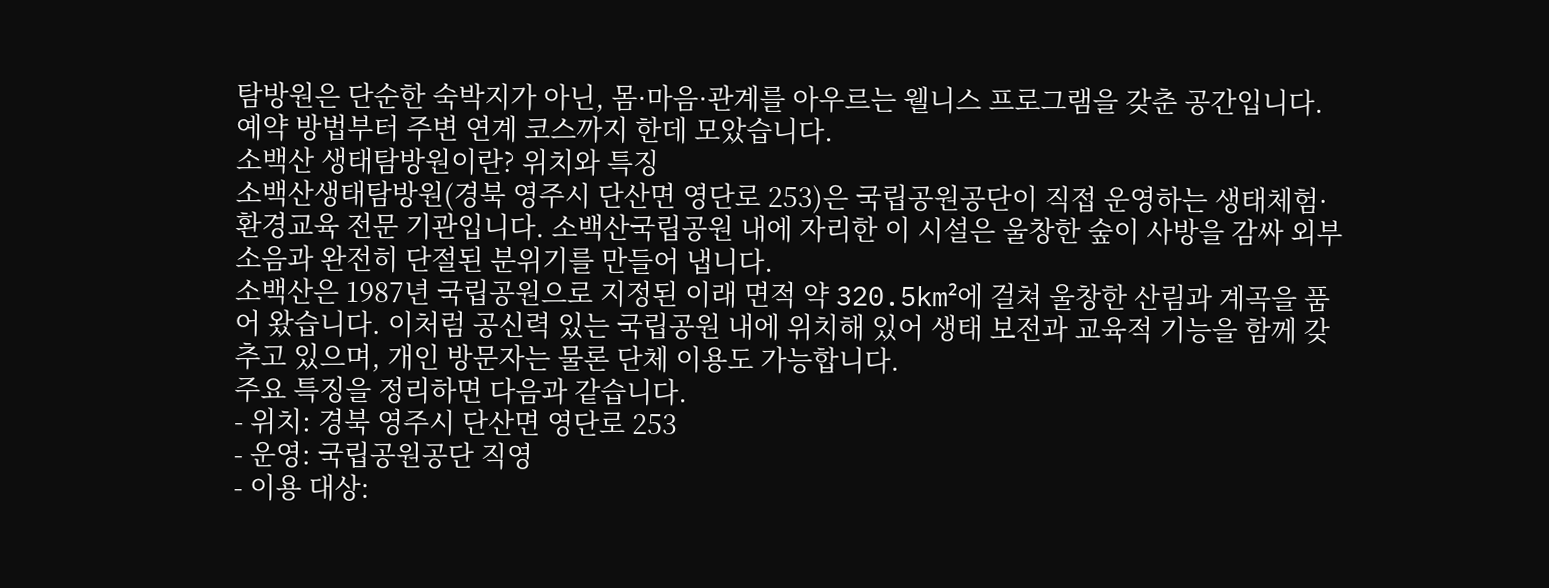탐방원은 단순한 숙박지가 아닌, 몸·마음·관계를 아우르는 웰니스 프로그램을 갖춘 공간입니다. 예약 방법부터 주변 연계 코스까지 한데 모았습니다.
소백산 생태탐방원이란? 위치와 특징
소백산생태탐방원(경북 영주시 단산면 영단로 253)은 국립공원공단이 직접 운영하는 생태체험·환경교육 전문 기관입니다. 소백산국립공원 내에 자리한 이 시설은 울창한 숲이 사방을 감싸 외부 소음과 완전히 단절된 분위기를 만들어 냅니다.
소백산은 1987년 국립공원으로 지정된 이래 면적 약 320.5km²에 걸쳐 울창한 산림과 계곡을 품어 왔습니다. 이처럼 공신력 있는 국립공원 내에 위치해 있어 생태 보전과 교육적 기능을 함께 갖추고 있으며, 개인 방문자는 물론 단체 이용도 가능합니다.
주요 특징을 정리하면 다음과 같습니다.
- 위치: 경북 영주시 단산면 영단로 253
- 운영: 국립공원공단 직영
- 이용 대상: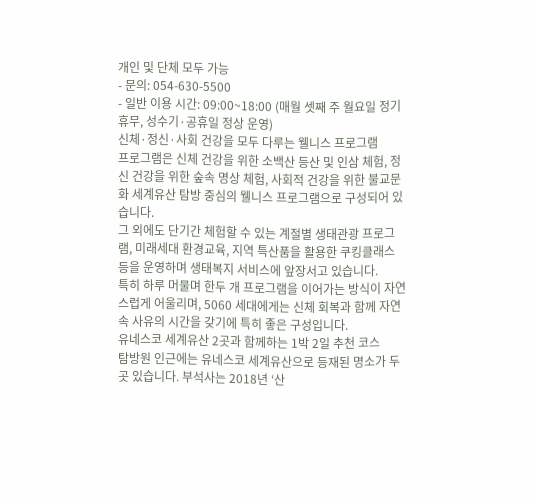개인 및 단체 모두 가능
- 문의: 054-630-5500
- 일반 이용 시간: 09:00~18:00 (매월 셋째 주 월요일 정기 휴무, 성수기·공휴일 정상 운영)
신체·정신·사회 건강을 모두 다루는 웰니스 프로그램
프로그램은 신체 건강을 위한 소백산 등산 및 인삼 체험, 정신 건강을 위한 숲속 명상 체험, 사회적 건강을 위한 불교문화 세계유산 탐방 중심의 웰니스 프로그램으로 구성되어 있습니다.
그 외에도 단기간 체험할 수 있는 계절별 생태관광 프로그램, 미래세대 환경교육, 지역 특산품을 활용한 쿠킹클래스 등을 운영하며 생태복지 서비스에 앞장서고 있습니다.
특히 하루 머물며 한두 개 프로그램을 이어가는 방식이 자연스럽게 어울리며, 5060 세대에게는 신체 회복과 함께 자연 속 사유의 시간을 갖기에 특히 좋은 구성입니다.
유네스코 세계유산 2곳과 함께하는 1박 2일 추천 코스
탐방원 인근에는 유네스코 세계유산으로 등재된 명소가 두 곳 있습니다. 부석사는 2018년 ‘산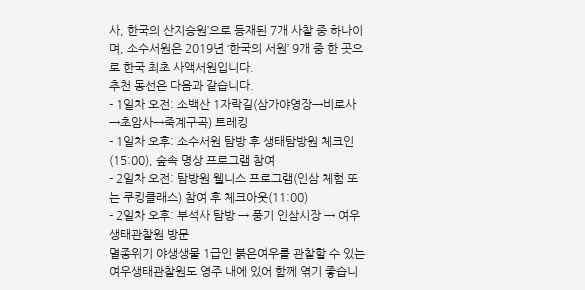사, 한국의 산지승원’으로 등재된 7개 사찰 중 하나이며, 소수서원은 2019년 ‘한국의 서원’ 9개 중 한 곳으로 한국 최초 사액서원입니다.
추천 동선은 다음과 같습니다.
- 1일차 오전: 소백산 1자락길(삼가야영장→비로사→초암사→죽계구곡) 트레킹
- 1일차 오후: 소수서원 탐방 후 생태탐방원 체크인(15:00), 숲속 명상 프로그램 참여
- 2일차 오전: 탐방원 웰니스 프로그램(인삼 체험 또는 쿠킹클래스) 참여 후 체크아웃(11:00)
- 2일차 오후: 부석사 탐방 → 풍기 인삼시장 → 여우생태관찰원 방문
멸종위기 야생생물 1급인 붉은여우를 관찰할 수 있는 여우생태관찰원도 영주 내에 있어 함께 엮기 좋습니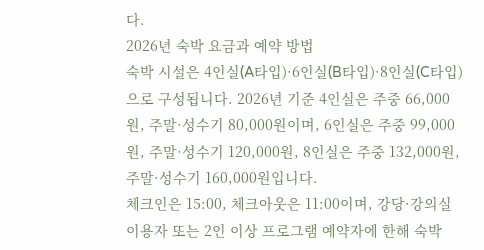다.
2026년 숙박 요금과 예약 방법
숙박 시설은 4인실(A타입)·6인실(B타입)·8인실(C타입)으로 구성됩니다. 2026년 기준 4인실은 주중 66,000원, 주말·성수기 80,000원이며, 6인실은 주중 99,000원, 주말·성수기 120,000원, 8인실은 주중 132,000원, 주말·성수기 160,000원입니다.
체크인은 15:00, 체크아웃은 11:00이며, 강당·강의실 이용자 또는 2인 이상 프로그램 예약자에 한해 숙박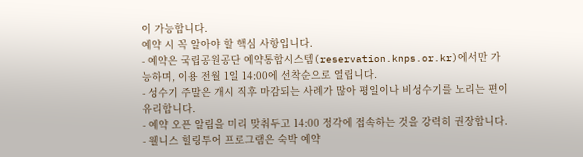이 가능합니다.
예약 시 꼭 알아야 할 핵심 사항입니다.
- 예약은 국립공원공단 예약통합시스템(reservation.knps.or.kr)에서만 가능하며, 이용 전월 1일 14:00에 선착순으로 열립니다.
- 성수기 주말은 개시 직후 마감되는 사례가 많아 평일이나 비성수기를 노리는 편이 유리합니다.
- 예약 오픈 알림을 미리 맞춰두고 14:00 정각에 접속하는 것을 강력히 권장합니다.
- 웰니스 힐링투어 프로그램은 숙박 예약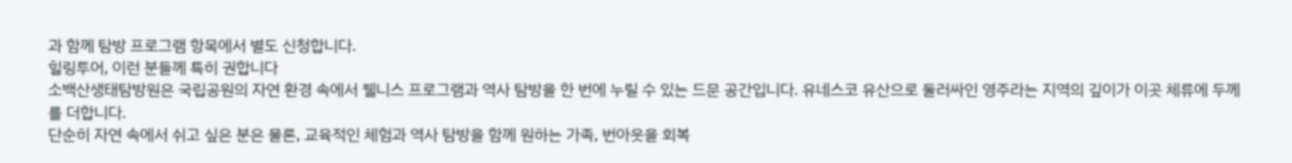과 함께 탐방 프로그램 항목에서 별도 신청합니다.
힐링투어, 이런 분들께 특히 권합니다
소백산생태탐방원은 국립공원의 자연 환경 속에서 웰니스 프로그램과 역사 탐방을 한 번에 누릴 수 있는 드문 공간입니다. 유네스코 유산으로 둘러싸인 영주라는 지역의 깊이가 이곳 체류에 두께를 더합니다.
단순히 자연 속에서 쉬고 싶은 분은 물론, 교육적인 체험과 역사 탐방을 함께 원하는 가족, 번아웃을 회복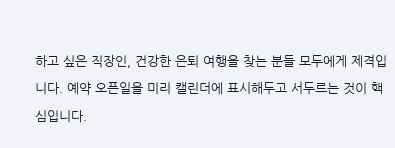하고 싶은 직장인, 건강한 은퇴 여행을 찾는 분들 모두에게 제격입니다. 예약 오픈일을 미리 캘린더에 표시해두고 서두르는 것이 핵심입니다.